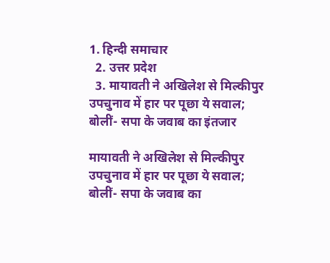1. हिन्दी समाचार
  2. उत्तर प्रदेश
  3. मायावती ने अखिलेश से मिल्कीपुर उपचुनाव में हार पर पूछा ये सवाल; बोलीं- सपा के जवाब का इंतजार

मायावती ने अखिलेश से मिल्कीपुर उपचुनाव में हार पर पूछा ये सवाल; बोलीं- सपा के जवाब का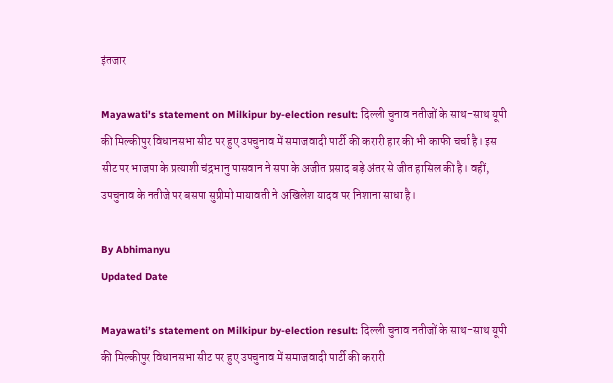इंतजार

Mayawati's statement on Milkipur by-election result: दिल्ली चुनाव नतीजों के साथ-साथ यूपी की मिल्कीपुर विधानसभा सीट पर हुए उपचुनाव में समाजवादी पार्टी की करारी हार की भी काफी चर्चा है। इस सीट पर भाजपा के प्रत्याशी चंद्रभानु पासवान ने सपा के अजीत प्रसाद बड़े अंतर से जीत हासिल की है। वहीं, उपचुनाव के नतीजे पर बसपा सुप्रीमो मायावती ने अखिलेश यादव पर निशाना साधा है।

By Abhimanyu
Updated Date

Mayawati’s statement on Milkipur by-election result: दिल्ली चुनाव नतीजों के साथ-साथ यूपी की मिल्कीपुर विधानसभा सीट पर हुए उपचुनाव में समाजवादी पार्टी की करारी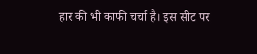हार की भी काफी चर्चा है। इस सीट पर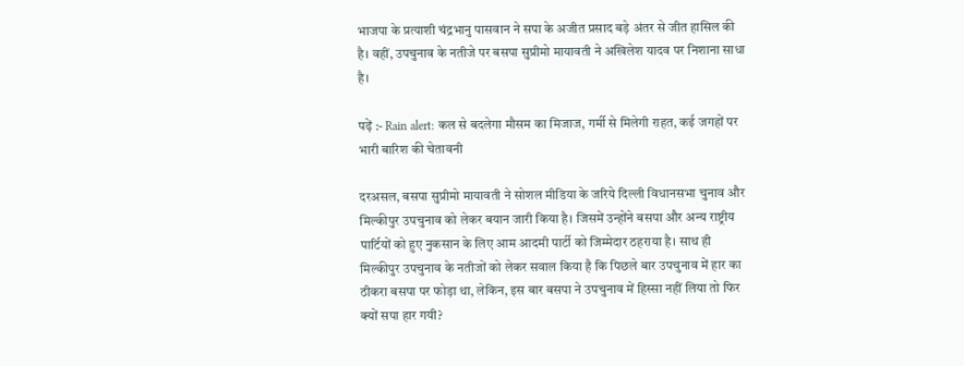भाजपा के प्रत्याशी चंद्रभानु पासवान ने सपा के अजीत प्रसाद बड़े अंतर से जीत हासिल की है। वहीं, उपचुनाव के नतीजे पर बसपा सुप्रीमो मायावती ने अखिलेश यादव पर निशाना साधा है।

पढ़ें :- Rain alert: कल से बदलेगा मौसम का मिजाज, गर्मी से मिलेगी राहत, कई जगहों पर भारी बारिश की चेतावनी

दरअसल, बसपा सुप्रीमो मायावती ने सोशल मीडिया के जरिये दिल्ली विधानसभा चुनाव और मिल्कीपुर उपचुनाव को लेकर बयान जारी किया है। जिसमें उन्होंने बसपा और अन्य राष्ट्रीय पार्टियों को हुए नुकसान के लिए आम आदमी पार्टी को जिम्मेदार ठहराया है। साथ ही मिल्कीपुर उपचुनाव के नतीजों को लेकर सवाल किया है कि पिछले बार उपचुनाव में हार का ठीकरा बसपा पर फोड़ा था, लेकिन, इस बार बसपा ने उपचुनाव में हिस्सा नहीं लिया तो फिर क्यों सपा हार गयी?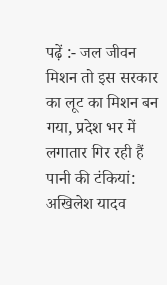पढ़ें :- जल जीवन मिशन तो इस सरकार का लूट का मिशन बन गया, प्रदेश भर में लगातार गिर रही हैं पानी की टंकियां: अखिलेश यादव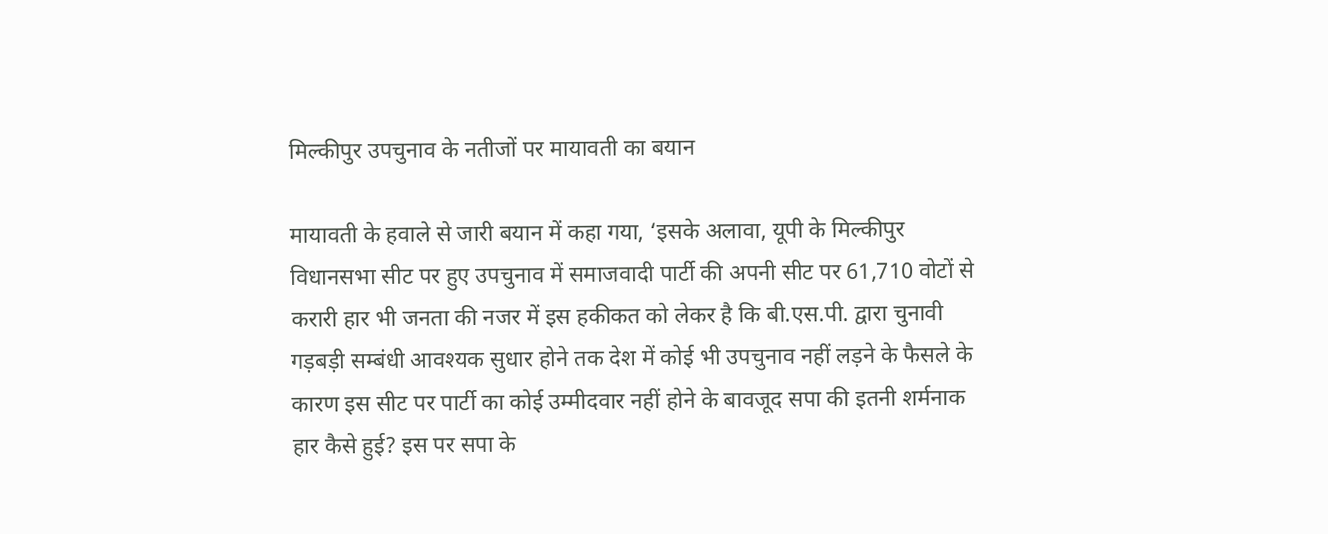मिल्कीपुर उपचुनाव के नतीजों पर मायावती का बयान

मायावती के हवाले से जारी बयान में कहा गया, ‘इसके अलावा, यूपी के मिल्कीपुर विधानसभा सीट पर हुए उपचुनाव में समाजवादी पार्टी की अपनी सीट पर 61,710 वोटों से करारी हार भी जनता की नजर में इस हकीकत को लेकर है कि बी.एस.पी. द्वारा चुनावी गड़बड़ी सम्बंधी आवश्यक सुधार होने तक देश में कोई भी उपचुनाव नहीं लड़ने के फैसले के कारण इस सीट पर पार्टी का कोई उम्मीदवार नहीं होने के बावजूद सपा की इतनी शर्मनाक हार कैसे हुई? इस पर सपा के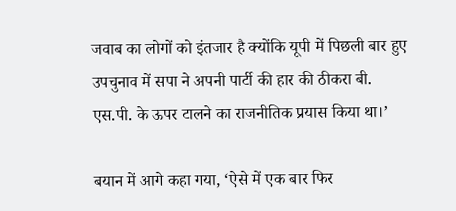जवाब का लोगों को इंतजार है क्योंकि यूपी में पिछली बार हुए उपचुनाव में सपा ने अपनी पार्टी की हार की ठीकरा बी. एस.पी. के ऊपर टालने का राजनीतिक प्रयास किया था।’

बयान में आगे कहा गया, ‘ऐसे में एक बार फिर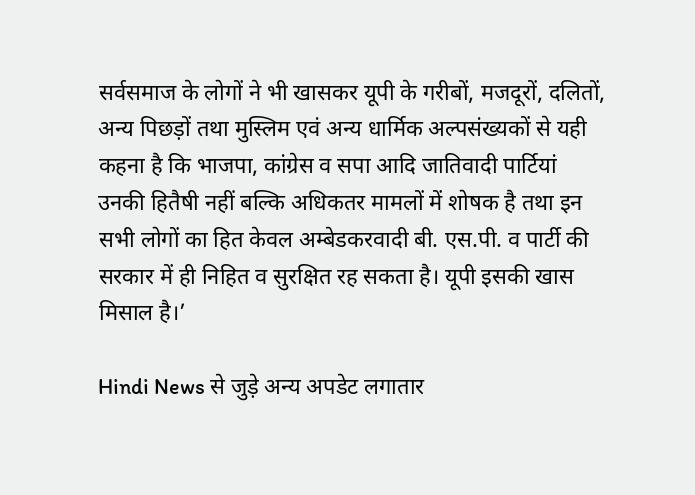सर्वसमाज के लोगों ने भी खासकर यूपी के गरीबों, मजदूरों, दलितों, अन्य पिछड़ों तथा मुस्लिम एवं अन्य धार्मिक अल्पसंख्यकों से यही कहना है कि भाजपा, कांग्रेस व सपा आदि जातिवादी पार्टियां उनकी हितैषी नहीं बल्कि अधिकतर मामलों में शोषक है तथा इन सभी लोगों का हित केवल अम्बेडकरवादी बी. एस.पी. व पार्टी की सरकार में ही निहित व सुरक्षित रह सकता है। यूपी इसकी खास मिसाल है।’

Hindi News से जुड़े अन्य अपडेट लगातार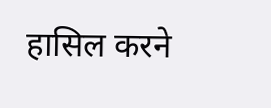हासिल करने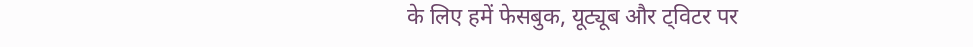के लिए हमें फेसबुक, यूट्यूब और ट्विटर पर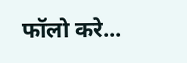फॉलो करे...